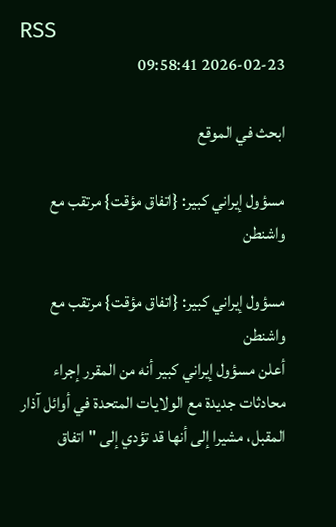RSS
2026-02-23 09:58:41

ابحث في الموقع

مسؤول إيراني كبير: {اتفاق مؤقت} مرتقب مع واشنطن

مسؤول إيراني كبير: {اتفاق مؤقت} مرتقب مع واشنطن
أعلن مسؤول إيراني كبير أنه من المقرر إجراء محادثات جديدة مع الولايات المتحدة في أوائل آذار المقبل، مشيرا إلى أنها قد تؤدي إلى "اتفاق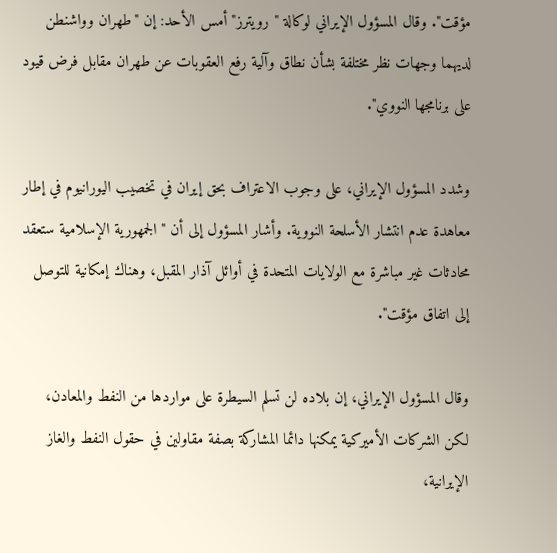مؤقت". وقال المسؤول الإيراني لوكالة "رويترز" أمس الأحد: إن "طهران وواشنطن لديهما وجهات نظر مختلفة بشأن نطاق وآلية رفع العقوبات عن طهران مقابل فرض قيود على برنامجها النووي".

وشدد المسؤول الإيراني، على وجوب الاعتراف بحق إيران في تخصيب اليورانيوم في إطار معاهدة عدم انتشار الأسلحة النووية. وأشار المسؤول إلى أن "الجمهورية الإسلامية ستعقد محادثات غير مباشرة مع الولايات المتحدة في أوائل آذار المقبل، وهناك إمكانية للتوصل إلى اتفاق مؤقت".

وقال المسؤول الإيراني، إن بلاده لن تسلم السيطرة على مواردها من النفط والمعادن، لكن الشركات الأميركية يمكنها دائما المشاركة بصفة مقاولين في حقول النفط والغاز الإيرانية،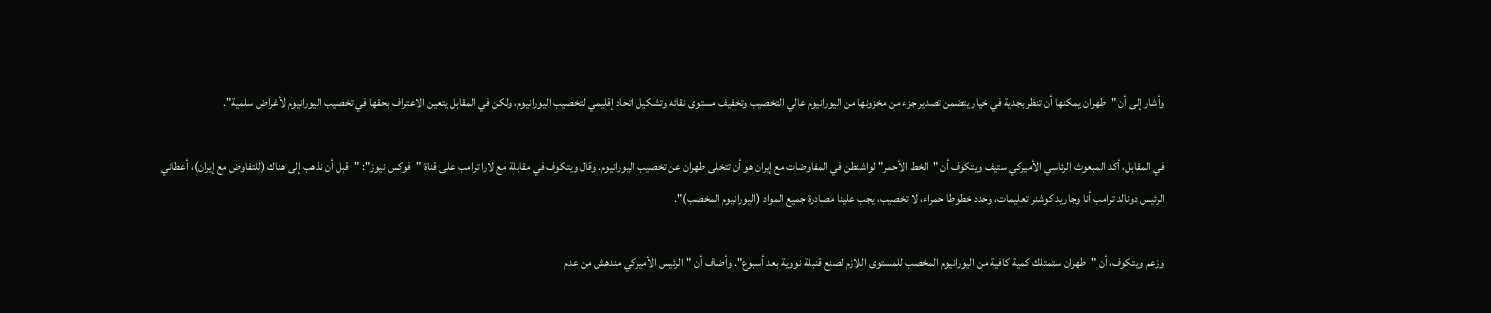وأشار إلى أن "طهران يمكنها أن تنظر بجدية في خيار يتضمن تصدير جزء من مخزونها من اليورانيوم عالي التخصيب وتخفيف مستوى نقائه وتشكيل اتحاد إقليمي لتخصيب اليورانيوم، ولكن في المقابل يتعين الاعتراف بحقها في تخصيب اليورانيوم لأغراض سلمية".

في المقابل، أكد المبعوث الرئاسي الأميركي ستيف ويتكوف أن "الخط الأحمر" لواشنطن في المفاوضات مع إيران هو أن تتخلى طهران عن تخصيب اليورانيوم. وقال ويتكوف في مقابلة مع لارا ترامب على قناة "فوكس نيوز": "قبل أن نذهب إلى هناك (للتفاوض مع إيران)، أعطاني الرئيس دونالد ترامب أنا وجاريد كوشنر تعليمات، وحدد خطوطا حمراء، لا تخصيب، يجب علينا مصادرة جميع المواد (اليورانيوم المخصب)".

وزعم ويتكوف، أن "طهران ستمتلك كمية كافية من اليورانيوم المخصب للمستوى اللازم لصنع قنبلة نووية بعد أسبوع". وأضاف أن "الرئيس الأميركي مندهش من عدم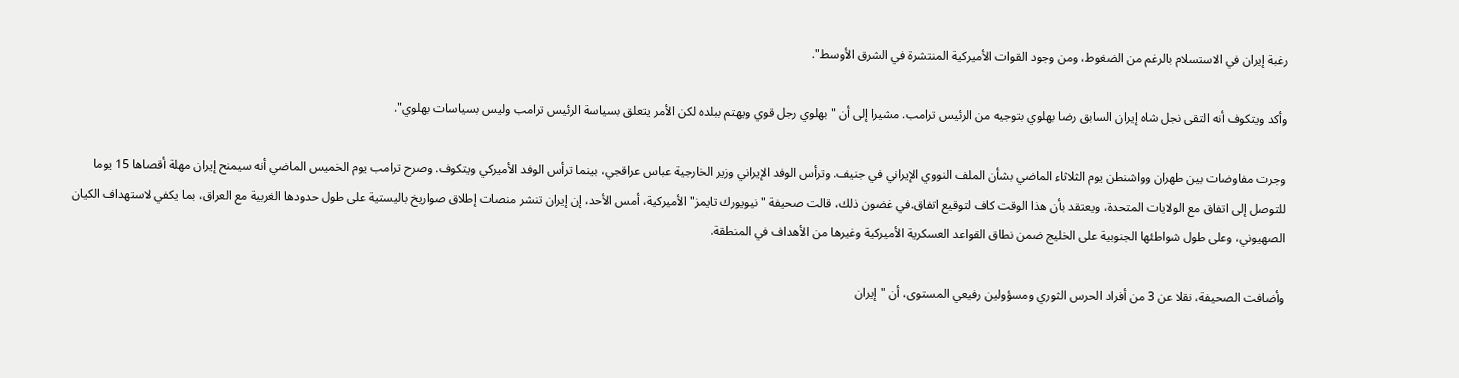رغبة إيران في الاستسلام بالرغم من الضغوط، ومن وجود القوات الأميركية المنتشرة في الشرق الأوسط".

وأكد ويتكوف أنه التقى نجل شاه إيران السابق رضا بهلوي بتوجيه من الرئيس ترامب. مشيرا إلى أن "بهلوي رجل قوي ويهتم ببلده لكن الأمر يتعلق بسياسة الرئيس ترامب وليس بسياسات بهلوي".

وجرت مفاوضات بين طهران وواشنطن يوم الثلاثاء الماضي بشأن الملف النووي الإيراني في جنيف. وترأس الوفد الإيراني وزير الخارجية عباس عراقجي، بينما ترأس الوفد الأميركي ويتكوف. وصرح ترامب يوم الخميس الماضي أنه سيمنح إيران مهلة أقصاها 15 يوما للتوصل إلى اتفاق مع الولايات المتحدة، ويعتقد بأن هذا الوقت كاف لتوقيع اتفاق.في غضون ذلك، قالت صحيفة "نيويورك تايمز" الأميركية، أمس الأحد، إن إيران تنشر منصات إطلاق صواريخ باليستية على طول حدودها الغربية مع العراق، بما يكفي لاستهداف الكيان الصهيوني، وعلى طول شواطئها الجنوبية على الخليج ضمن نطاق القواعد العسكرية الأميركية وغيرها من الأهداف في المنطقة.

وأضافت الصحيفة، نقلا عن 3 من أفراد الحرس الثوري ومسؤولين رفيعي المستوى، أن "إيران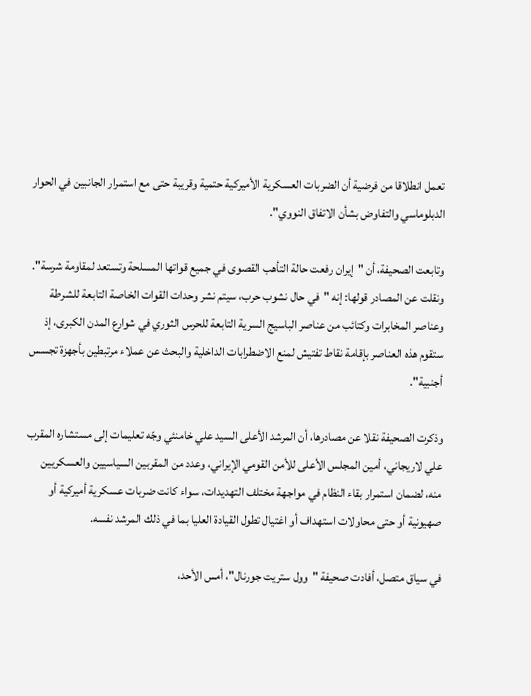تعمل انطلاقا من فرضية أن الضربات العسكرية الأميركية حتمية وقريبة حتى مع استمرار الجانبين في الحوار الدبلوماسي والتفاوض بشأن الاتفاق النووي".

وتابعت الصحيفة، أن "إيران رفعت حالة التأهب القصوى في جميع قواتها المسلحة وتستعد لمقاومة شرسة". ونقلت عن المصادر قولها: إنه "في حال نشوب حرب، سيتم نشر وحدات القوات الخاصة التابعة للشرطة وعناصر المخابرات وكتائب من عناصر الباسيج السرية التابعة للحرس الثوري في شوارع المدن الكبرى، إذ ستقوم هذه العناصر بإقامة نقاط تفتيش لمنع الاضطرابات الداخلية والبحث عن عملاء مرتبطين بأجهزة تجسس أجنبية".

وذكرت الصحيفة نقلا عن مصادرها، أن المرشد الأعلى السيد علي خامنئي وجّه تعليمات إلى مستشاره المقرب علي لاريجاني، أمين المجلس الأعلى للأمن القومي الإيراني، وعدد من المقربين السياسيين والعسكريين منه، لضمان استمرار بقاء النظام في مواجهة مختلف التهديدات، سواء كانت ضربات عسكرية أميركية أو صهيونية أو حتى محاولات استهداف أو اغتيال تطول القيادة العليا بما في ذلك المرشد نفسه.

في سياق متصل، أفادت صحيفة "وول ستريت جورنال"، أمس الأحد،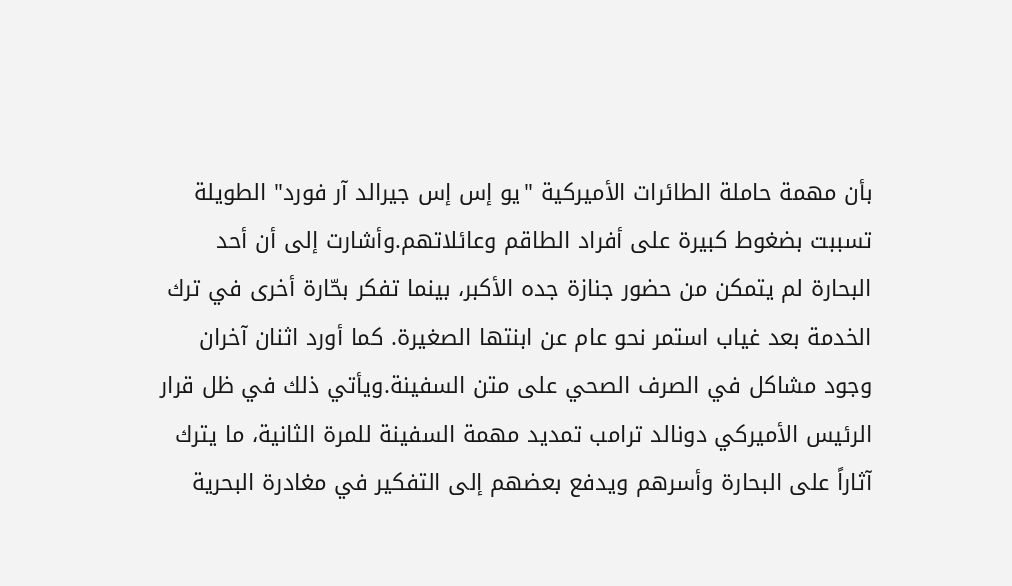بأن مهمة حاملة الطائرات الأميركية "يو إس إس جيرالد آر فورد" الطويلة تسببت بضغوط كبيرة على أفراد الطاقم وعائلاتهم.وأشارت إلى أن أحد البحارة لم يتمكن من حضور جنازة جده الأكبر، بينما تفكر بحّارة أخرى في ترك الخدمة بعد غياب استمر نحو عام عن ابنتها الصغيرة. كما أورد اثنان آخران وجود مشاكل في الصرف الصحي على متن السفينة.ويأتي ذلك في ظل قرار الرئيس الأميركي دونالد ترامب تمديد مهمة السفينة للمرة الثانية، ما يترك آثاراً على البحارة وأسرهم ويدفع بعضهم إلى التفكير في مغادرة البحرية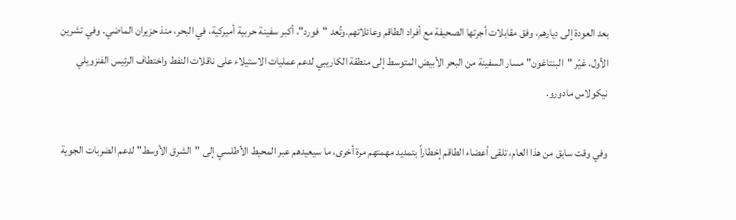بعد العودة إلى ديارهم، وفق مقابلات أجرتها الصحيفة مع أفراد الطاقم وعائلاتهم.وتُعد "فورد"، أكبر سفينة حربية أميركية، في البحر، منذ حزيران الماضي. وفي تشرين الأول، غيّر "البنتاغون" مسار السفينة من البحر الأبيض المتوسط إلى منطقة الكاريبي لدعم عمليات الاستيلاء على ناقلات النفط واختطاف الرئيس الفنزويلي نيكولاس مادورو.

وفي وقت سابق من هذا العام، تلقى أعضاء الطاقم إخطاراً بتمديد مهمتهم مرة أخرى، ما سيعيدهم عبر المحيط الأطلسي إلى "الشرق الأوسط" لدعم الضربات الجوية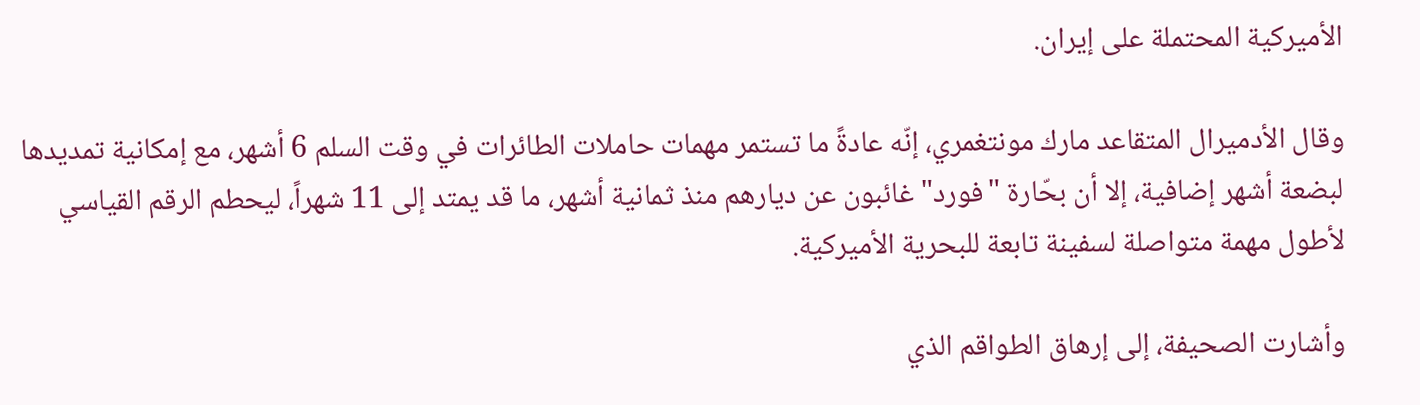الأميركية المحتملة على إيران.

وقال الأدميرال المتقاعد مارك مونتغمري، إنّه عادةً ما تستمر مهمات حاملات الطائرات في وقت السلم 6 أشهر، مع إمكانية تمديدها لبضعة أشهر إضافية، إلا أن بحّارة "فورد" غائبون عن ديارهم منذ ثمانية أشهر، ما قد يمتد إلى 11 شهراً، ليحطم الرقم القياسي لأطول مهمة متواصلة لسفينة تابعة للبحرية الأميركية.

وأشارت الصحيفة، إلى إرهاق الطواقم الذي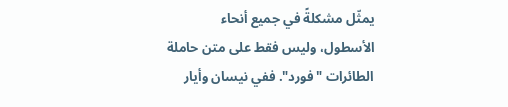يمثّل مشكلةً في جميع أنحاء الأسطول، وليس فقط على متن حاملة الطائرات "فورد". ففي نيسان وأيار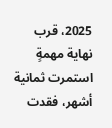2025، قرب نهاية مهمةٍ استمرت ثمانية أشهر، فقدت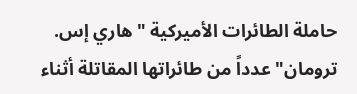حاملة الطائرات الأميركية "هاري إس. ترومان" عدداً من طائراتها المقاتلة أثناء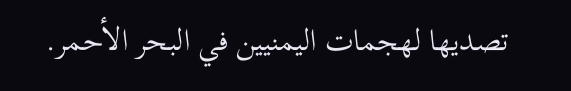تصديها لهجمات اليمنيين في البحر الأحمر.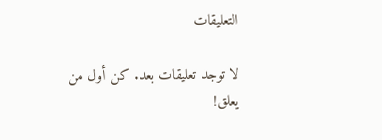التعليقات

لا توجد تعليقات بعد. كن أول من يعلق!